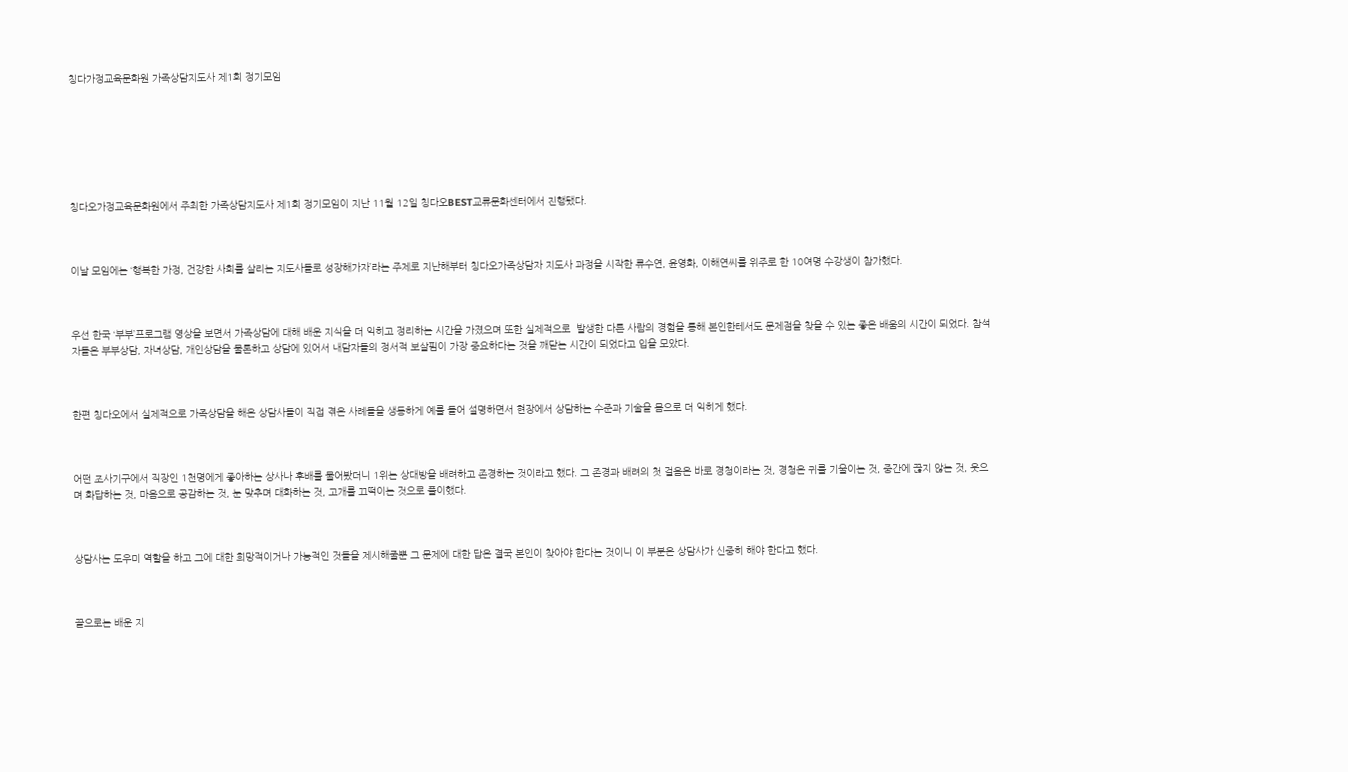칭다가정교육문화원 가족상담지도사 제1회 정기모임







칭다오가정교육문화원에서 주최한 가족상담지도사 제1회 정기모임이 지난 11월 12일 칭다오BEST교류문화센터에서 진행됐다.



이날 모임에는 ‘행복한 가정, 건강한 사회를 살리는 지도사들로 성장해가자’라는 주제로 지난해부터 칭다오가족상담자 지도사 과정을 시작한 류수연, 윤영화, 이해연씨를 위주로 한 10여명 수강생이 참가했다.



우선 한국 ‘부부’프로그램 영상을 보면서 가족상담에 대해 배운 지식을 더 익히고 정리하는 시간을 가졌으며 또한 실제적으로  발생한 다른 사람의 경험을 통해 본인한테서도 문제점을 찾을 수 있는 좋은 배움의 시간이 되었다. 참석자들은 부부상담, 자녀상담, 개인상담을 물론하고 상담에 있어서 내담자들의 정서적 보살핌이 가장 중요하다는 것을 깨닫는 시간이 되었다고 입을 모았다.



한편 칭다오에서 실제적으로 가족상담을 해온 상담사들이 직접 겪은 사례들을 생동하게 예를 들어 설명하면서 현장에서 상담하는 수준과 기술을 몸으로 더 익히게 했다.



어떤 조사기구에서 직장인 1천명에게 좋아하는 상사나 후배를 물어봤더니 1위는 상대방을 배려하고 존경하는 것이라고 했다. 그 존경과 배려의 첫 걸음은 바로 경청이라는 것, 경청은 귀를 기울이는 것, 중간에 끊지 않는 것, 웃으며 화답하는 것, 마음으로 공감하는 것, 눈 맞추며 대화하는 것, 고개를 끄떡이는 것으로 풀이했다.



상담사는 도우미 역할을 하고 그에 대한 희망적이거나 가능적인 것들을 제시해줄뿐 그 문제에 대한 답은 결국 본인이 찾아야 한다는 것이니 이 부분은 상담사가 신중히 해야 한다고 했다.



끝으로는 배운 지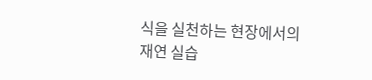식을 실천하는 현장에서의 재연 실습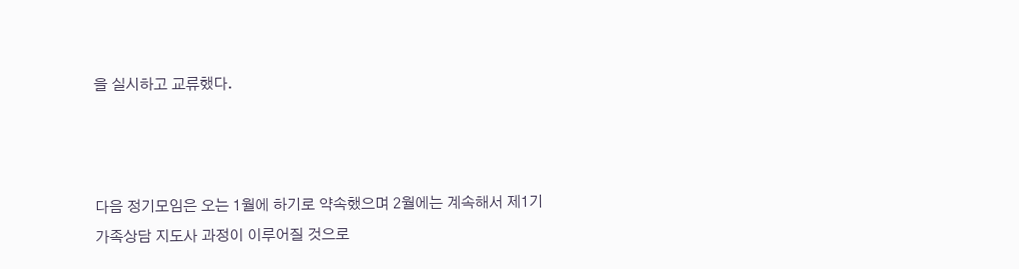을 실시하고 교류했다.



다음 정기모임은 오는 1월에 하기로 약속했으며 2월에는 계속해서 제1기 가족상담 지도사 과정이 이루어질 것으로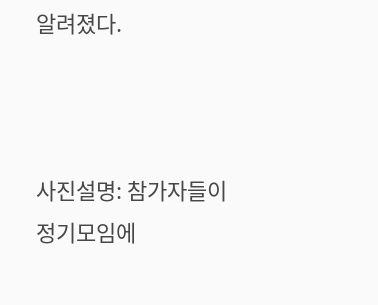알려졌다.



사진설명: 참가자들이 정기모임에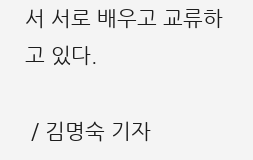서 서로 배우고 교류하고 있다.

 / 김명숙 기자